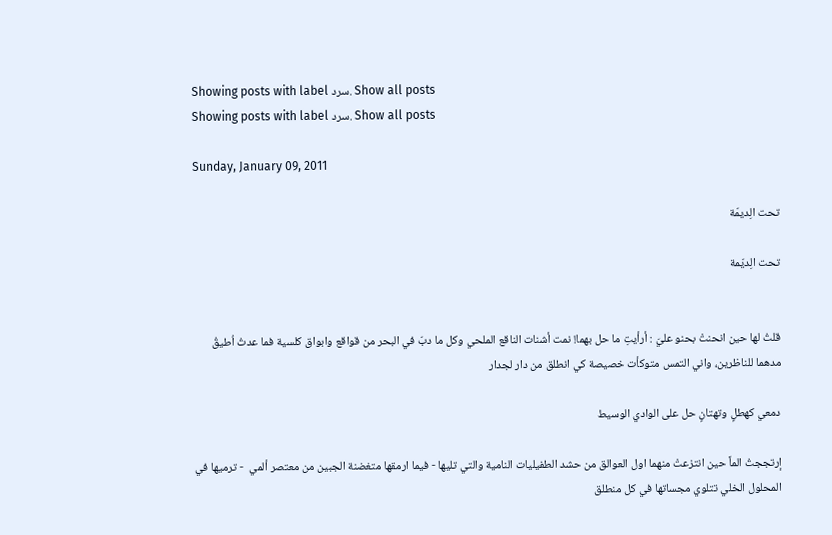Showing posts with label سرد. Show all posts
Showing posts with label سرد. Show all posts

Sunday, January 09, 2011

تحت الِديمّة

تحت الِديّمة


قلتُ لها حين انحنتْ بحنو عليَ : أرأيتِ ما حل بهما! نمت أشنات الناقع الملحي وكل ما دبّ في البحر من قواقع وابواق كلسية فما عدتُ اُطيقُ مدهما للناظرين، واني التمس متوكأت خصيصة كي انطلق من دار لجدار

دمعي كهطلٍ وتهتانٍ حل على الوادي الوسيط

إرتججتُ الماً حين انتزعتْ منهما اول العوالق من حشد الطفيليات النامية والتي تليها - فيما ارمقها متغضنة الجبين من معتصر ألمي  - ترميها في المحلول الخلي تتلوي مجساتها في كل منطلق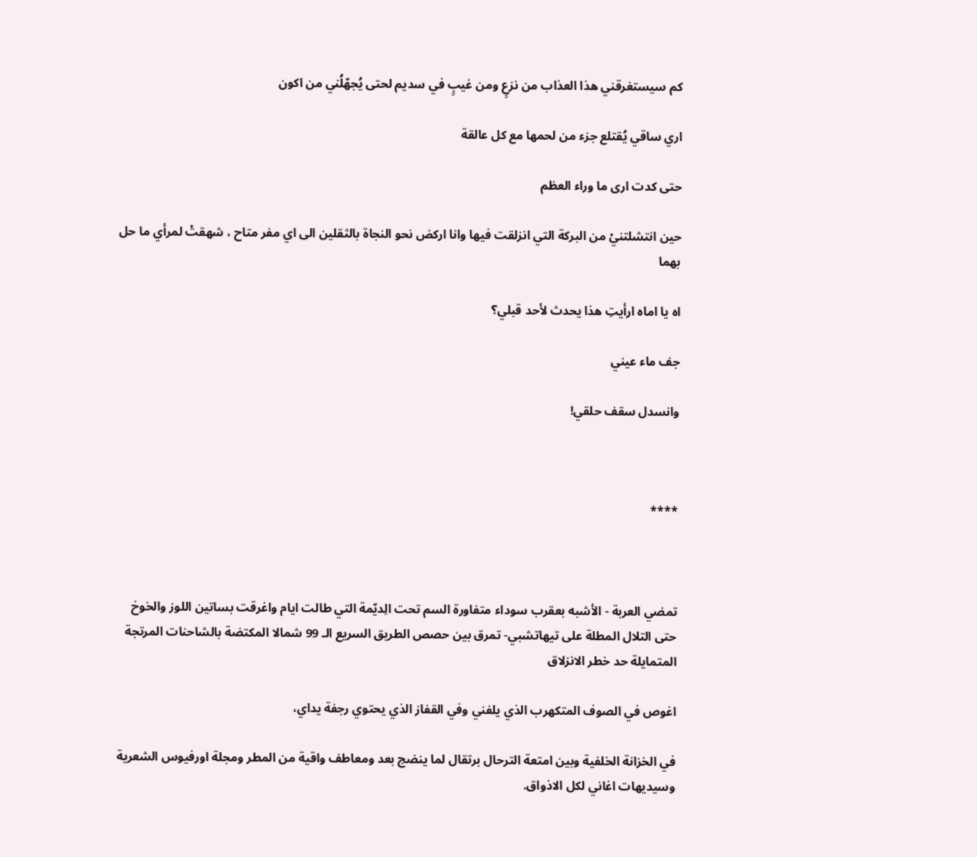كم سيستغرقني هذا العذاب من نزعٍ ومن غيبٍ في سديم لحتى يُجهّلُني من اكون

اري ساقي يُقتلع جزء من لحمها مع كل عالقة

حتى كدت ارى ما وراء العظم

حين انتشلتنيْ من البركة التي انزلقت فيها وانا اركض نحو النجاة بالثقلين الى اي مفر متاح ، شهقتْ لمرأي ما حل بهما

اه يا اماه ارأيتِ هذا يحدث لأحد قبلي؟

جف ماء عيني

وانسدل سقف حلقي!



****



تمضي العربة - الأشبه بعقرب سوداء متفاورة السم تحت الِديّمة التي طالت ايام واغرقت بساتين اللوز والخوخ حتى التلال المطلة على تيهاتشبي- تمرق بين حصص الطريق السريع الـ 99 شمالا المكتضة بالشاحنات المرتجة المتمايلة حد خطر الانزلاق

اغوص في الصوف المتكهرب الذي يلفني وفي القفاز الذي يحتوي رجفة يداي،

في الخزانة الخلفية وبين امتعة الترحال برتقال لما ينضج بعد ومعاطف واقية من المطر ومجلة اورفيوس الشعرية وسيديهات اغاني لكل الاذواق.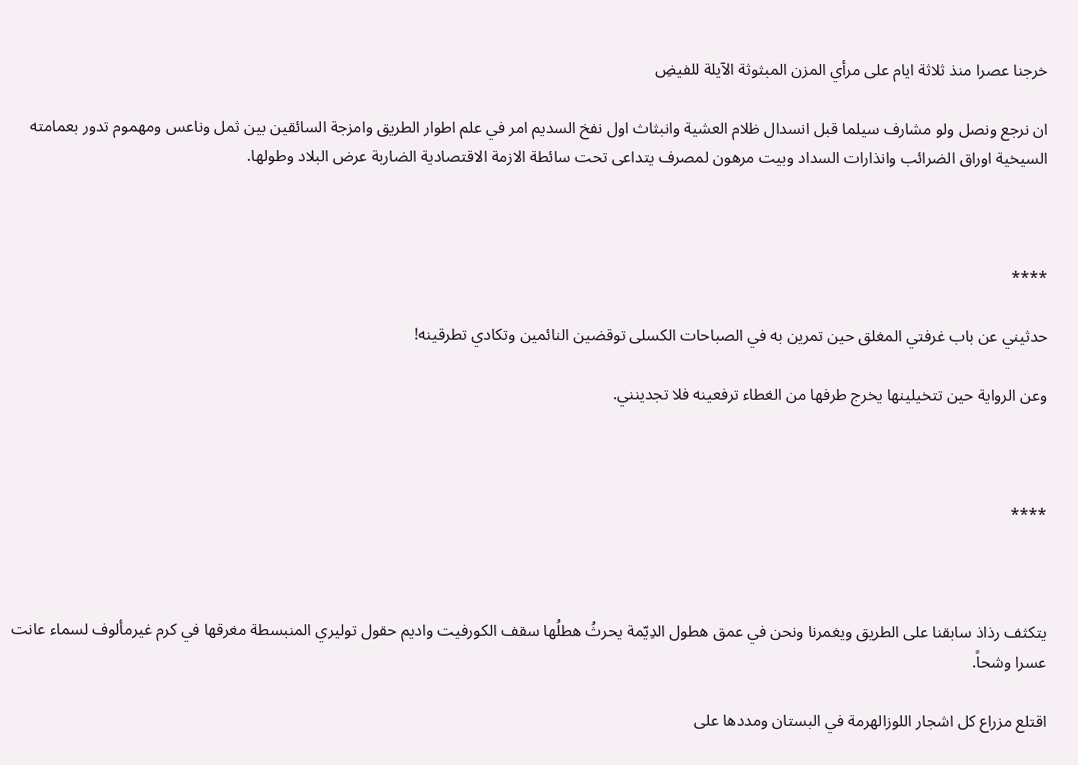خرجنا عصرا منذ ثلاثة ايام على مرأي المزن المبثوثة الآيلة للفيضِ

ان نرجع ونصل ولو مشارف سيلما قبل انسدال ظلام العشية وانبثاث اول نفخ السديم امر في علم اطوار الطريق وامزجة السائقين بين ثمل وناعس ومهموم تدور بعمامته السيخية اوراق الضرائب وانذارات السداد وبيت مرهون لمصرف يتداعى تحت سائطة الازمة الاقتصادية الضاربة عرض البلاد وطولها.



****

حدثيني عن باب غرفتي المغلق حين تمرين به في الصباحات الكسلى توقضين النائمين وتكادي تطرقينه!

وعن الرواية حين تتخيلينها يخرج طرفها من الغطاء ترفعينه فلا تجدينني.



****



يتكثف رذاذ سابقنا على الطريق ويغمرنا ونحن في عمق هطول الدِيّمة يحرثُ هطلُها سقف الكورفيت واديم حقول توليري المنبسطة مغرقها في كرم غيرمألوف لسماء عانت عسرا وشحاً.

اقتلع مزراع كل اشجار اللوزالهرمة في البستان ومددها على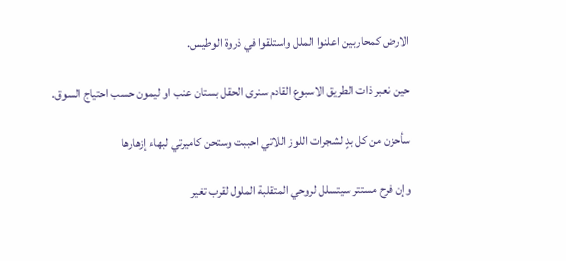الارض كمحاربين اعلنوا الملل واستلقوا في ذروة الوطيس.

حين نعبر ذات الطريق الاسبوع القادم سنرى الحقل بستان عنب او ليمون حسب احتياج السوق.

سأحزن من كل بدٍ لشجرات اللوز اللاتي احببت وستحن كاميرتي لبهاء إزهارها

وإن فرح مستتر سيتسلل لروحي المتقلبة الملول لقرب تغير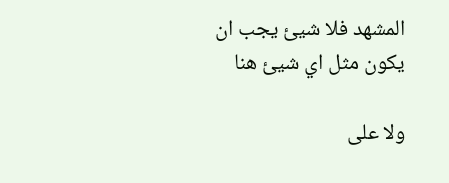المشهد فلا شيئ يجب ان يكون مثل اي شيئ هنا

ولا على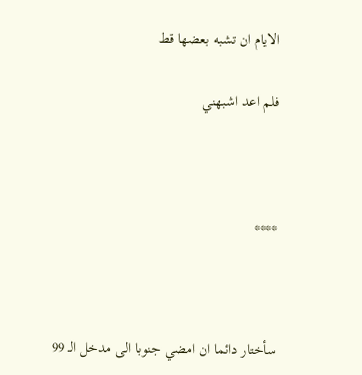الايام ان تشبه بعضها قط

فلم اعد اشبهني



****



سأختار دائما ان امضي جنوبا الى مدخل الـ 99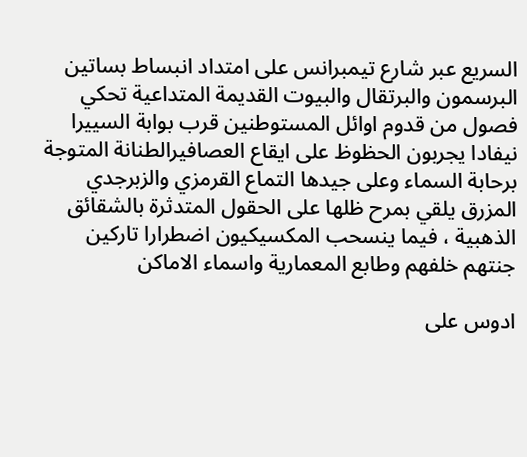السريع عبر شارع تيمبرانس على امتداد انبساط بساتين البرسمون والبرتقال والبيوت القديمة المتداعية تحكي فصول من قدوم اوائل المستوطنين قرب بوابة السييرا نيفادا يجربون الحظوظ على ايقاع العصافيرالطنانة المتوجة برحابة السماء وعلى جيدها التماع القرمزي والزبرجدي المزرق يلقي بمرح ظلها على الحقول المتدثرة بالشقائق الذهبية ، فيما ينسحب المكسيكيون اضطرارا تاركين جنتهم خلفهم وطابع المعمارية واسماء الاماكن

ادوس على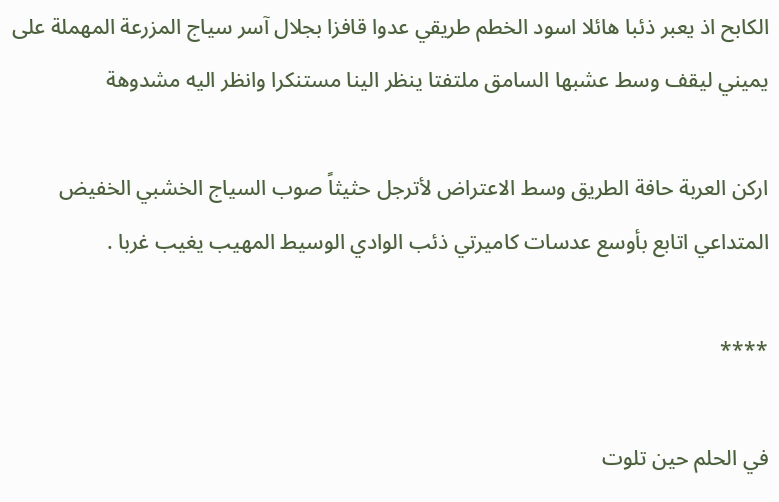الكابح اذ يعبر ذئبا هائلا اسود الخطم طريقي عدوا قافزا بجلال آسر سياج المزرعة المهملة على يميني ليقف وسط عشبها السامق ملتفتا ينظر الينا مستنكرا وانظر اليه مشدوهة

اركن العربة حافة الطريق وسط الاعتراض لأترجل حثيثاً صوب السياج الخشبي الخفيض المتداعي اتابع بأوسع عدسات كاميرتي ذئب الوادي الوسيط المهيب يغيب غربا .

****

في الحلم حين تلوت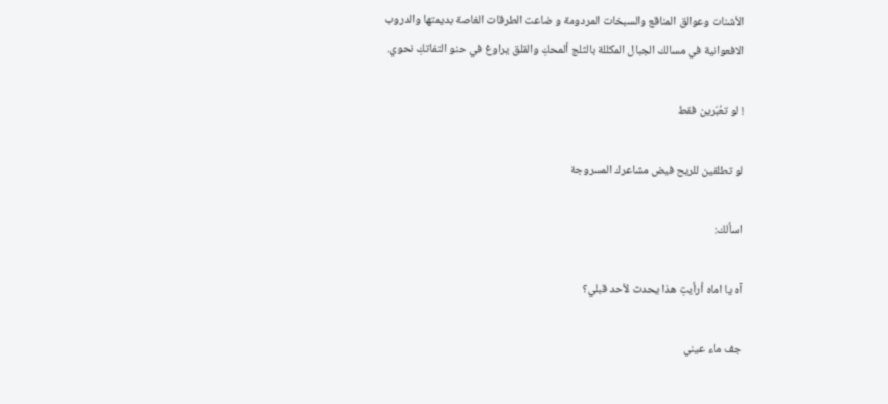الأشنات وعوالق المناقع والسبخات المردومة و ضاعت الطرقات الغاصة بديمتها والدروب الافعوانية في مسالك الجبال المكللة بالثلج ألمحكِ والقلق يراوغ في حنو التفاتكِ نحوي.

! لو تعُبّرين فقط

لو تطلقين للريح فيض مشاعرك المسروجة

اسألك:

آه يا اماه أرأيتِ هذا يحدث لأحد قبلي؟

جف ماء عيني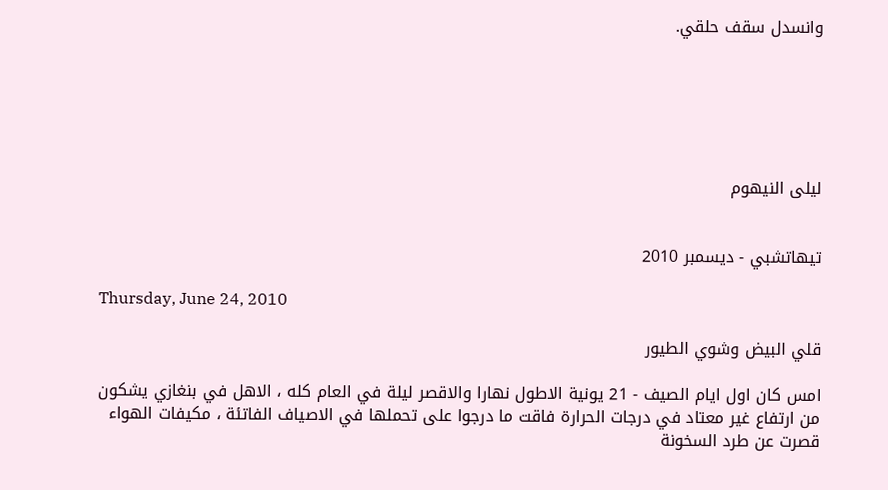وانسدل سقف حلقي.






ليلى النيهوم


تيهاتشبي - ديسمبر 2010

Thursday, June 24, 2010

قلي البيض وشوي الطيور

امس كان اول ايام الصيف - 21 يونية الاطول نهارا والاقصر ليلة في العام كله ، الاهل في بنغازي يشكون من ارتفاع غير معتاد في درجات الحرارة فاقت ما درجوا على تحملها في الاصياف الفاتئة ، مكيفات الهواء قصرت عن طرد السخونة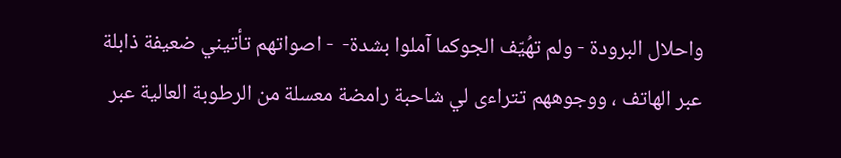واحلال البرودة - ولم تهُيّف الجوكما آملوا بشدة-  - اصواتهم تأتيني ضعيفة ذابلة عبر الهاتف ، ووجوههم تتراءى لي شاحبة رامضة معسلة من الرطوبة العالية عبر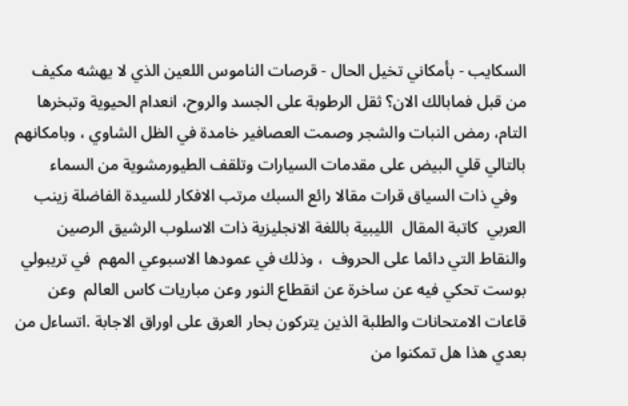السكايب - بأمكاني تخيل الحال - قرصات الناموس اللعين الذي لا يهشه مكيف من قبل فمابالك الان؟ ثقل الرطوبة على الجسد والروح، انعدام الحيوية وتبخرها التام، رمض النبات والشجر وصمت العصافير خامدة في الظل الشاوي ، وبامكانهم بالتالي قلي البيض على مقدمات السيارات وتلقف الطيورمشوية من السماء
  وفي ذات السياق قرات مقالا رائع السبك مرتب الافكار للسيدة الفاضلة زينب العربي  كاتبة المقال  الليبية باللغة الانجليزية ذات الاسلوب الرشيق الرصين والنقاط التي دائما على الحروف  ، وذلك في عمودها الاسبوعي المهم  في تريبولي بوست تحكي فيه عن ساخرة عن انقطاع النور وعن مباريات كاس العالم  وعن قاعات الامتحانات والطلبة الذين يتركون بحار العرق على اوراق الاجابة .اتساءل من بعدي هذا هل تمكنوا من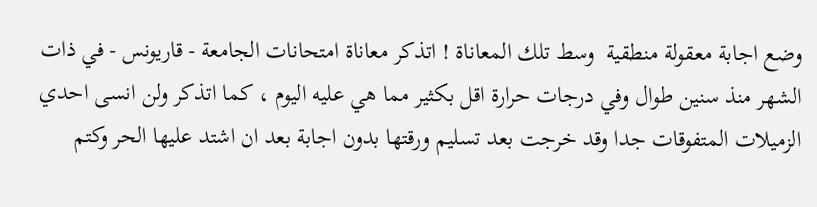وضع اجابة معقولة منطقية  وسط تلك المعاناة ! اتذكر معاناة امتحانات الجامعة - قاريونس - في ذات الشهر منذ سنين طوال وفي درجات حرارة اقل بكثير مما هي عليه اليوم ، كما اتذكر ولن انسى احدي الزميلات المتفوقات جدا وقد خرجت بعد تسليم ورقتها بدون اجابة بعد ان اشتد عليها الحر وكتم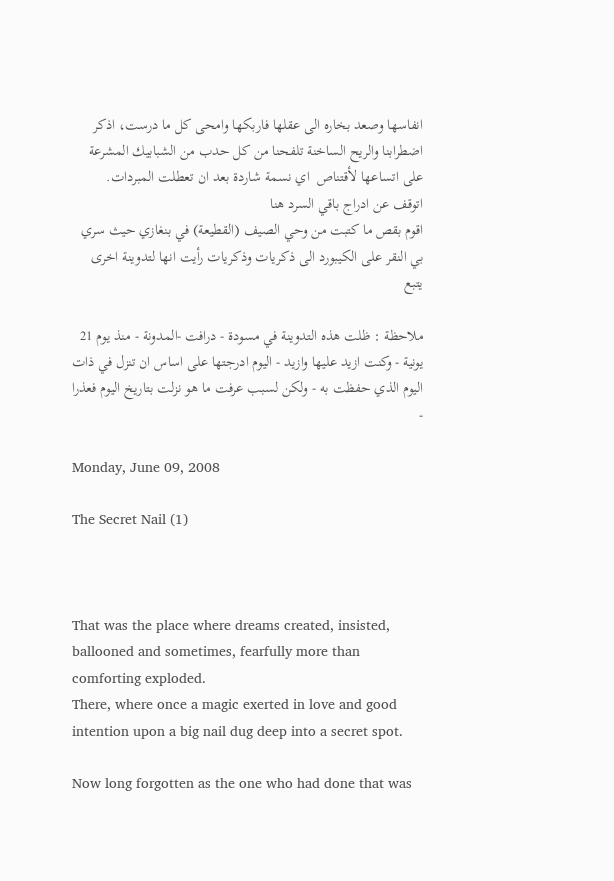انفاسها وصعد بخاره الى عقلها فاربكها وامحى كل ما درست، اذكر اضطرابنا والريح الساخنة تلفحنا من كل حدب من الشبابيك المشرعة على اتساعها لأقتناص  اي نسمة شاردة بعد ان تعطلت المبردات.
اتوقف عن ادراج باقي السرد هنا
اقوم بقص ما كتبت من وحي الصيف (القطيعة) في بنغازي حيث سري بي النقر على الكيبورد الى ذكريات وذكريات رأيت انها لتدوينة اخرى
يتبع

ملاحظة : ظلت هذه التدوينة في مسودة - درافت -المدونة - منذ يوم 21 يونية - وكنت ازيد عليها وازيد - اليوم ادرجتها على اساس ان تنزل في ذات اليوم الذي حفظت به - ولكن لسبب عرفت ما هو نزلت بتاريخ اليوم فعذرا -

Monday, June 09, 2008

The Secret Nail (1)



That was the place where dreams created, insisted, ballooned and sometimes, fearfully more than comforting exploded.
There, where once a magic exerted in love and good intention upon a big nail dug deep into a secret spot.

Now long forgotten as the one who had done that was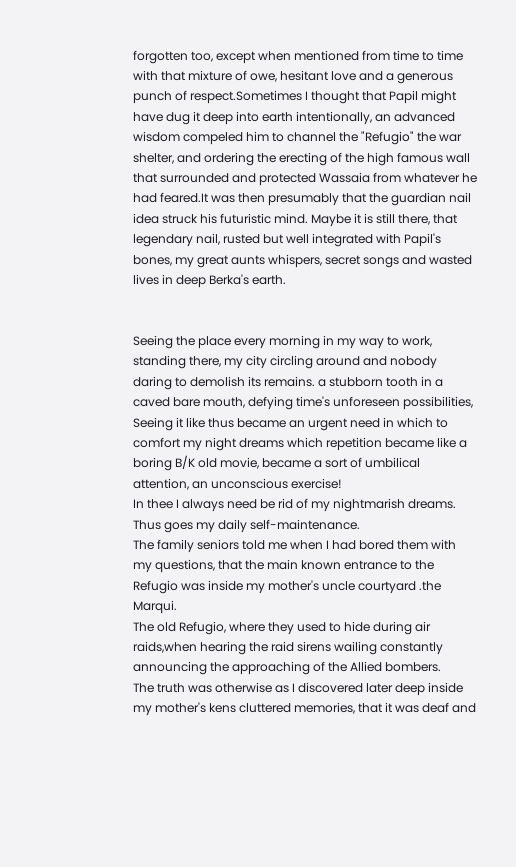forgotten too, except when mentioned from time to time with that mixture of owe, hesitant love and a generous punch of respect.Sometimes I thought that Papil might have dug it deep into earth intentionally, an advanced wisdom compeled him to channel the "Refugio" the war shelter, and ordering the erecting of the high famous wall that surrounded and protected Wassaia from whatever he had feared.It was then presumably that the guardian nail idea struck his futuristic mind. Maybe it is still there, that legendary nail, rusted but well integrated with Papil's bones, my great aunts whispers, secret songs and wasted lives in deep Berka's earth.


Seeing the place every morning in my way to work, standing there, my city circling around and nobody daring to demolish its remains. a stubborn tooth in a caved bare mouth, defying time's unforeseen possibilities,
Seeing it like thus became an urgent need in which to comfort my night dreams which repetition became like a boring B/K old movie, became a sort of umbilical attention, an unconscious exercise!
In thee I always need be rid of my nightmarish dreams.
Thus goes my daily self-maintenance.
The family seniors told me when I had bored them with my questions, that the main known entrance to the Refugio was inside my mother's uncle courtyard .the Marqui.
The old Refugio, where they used to hide during air raids,when hearing the raid sirens wailing constantly announcing the approaching of the Allied bombers.
The truth was otherwise as I discovered later deep inside my mother's kens cluttered memories, that it was deaf and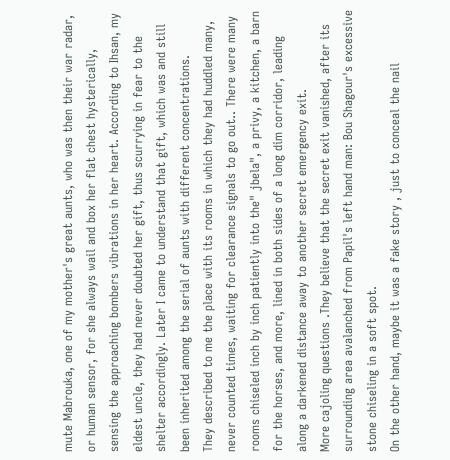mute Mabrouka, one of my mother's great aunts, who was then their war radar, or human sensor, for she always wail and box her flat chest hysterically, sensing the approaching bombers vibrations in her heart. According to Ihsan, my eldest uncle, they had never doubted her gift, thus scurrying in fear to the shelter accordingly. Later I came to understand that gift, which was and still been inherited among the serial of aunts with different concentrations.
They described to me the place with its rooms in which they had huddled many, never counted times, waiting for clearance signals to go out.. There were many rooms chiseled inch by inch patiently into the" jbela", a privy, a kitchen, a barn for the horses, and more, lined in both sides of a long dim corridor, leading along a darkened distance away to another secret emergency exit.
More cajoling questions .They believe that the secret exit vanished, after its surrounding area avalanched from Papil's left hand man: Bou Shagour's excessive stone chiseling in a soft spot.
On the other hand, maybe it was a fake story , just to conceal the nail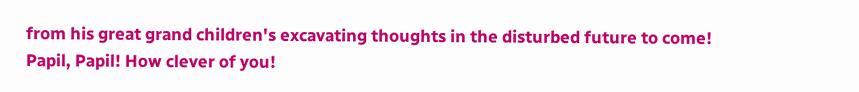from his great grand children's excavating thoughts in the disturbed future to come!
Papil, Papil! How clever of you!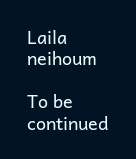Laila neihoum

To be continued